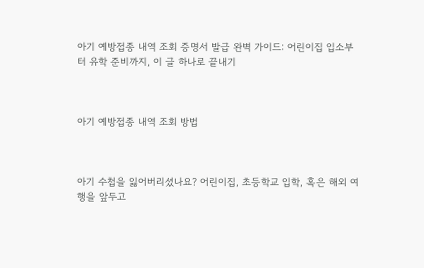아기 예방접종 내역 조회 증명서 발급 완벽 가이드: 어린이집 입소부터 유학 준비까지, 이 글 하나로 끝내기



아기 예방접종 내역 조회 방법



아기 수첩을 잃어버리셨나요? 어린이집, 초등학교 입학, 혹은 해외 여행을 앞두고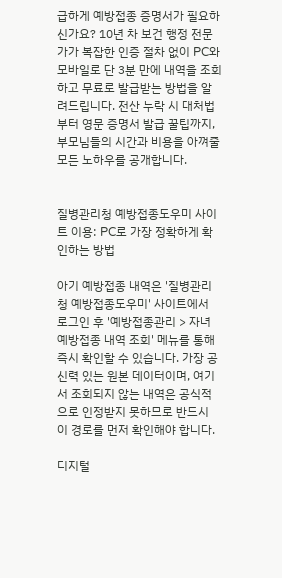급하게 예방접종 증명서가 필요하신가요? 10년 차 보건 행정 전문가가 복잡한 인증 절차 없이 PC와 모바일로 단 3분 만에 내역을 조회하고 무료로 발급받는 방법을 알려드립니다. 전산 누락 시 대처법부터 영문 증명서 발급 꿀팁까지, 부모님들의 시간과 비용을 아껴줄 모든 노하우를 공개합니다.


질병관리청 예방접종도우미 사이트 이용: PC로 가장 정확하게 확인하는 방법

아기 예방접종 내역은 '질병관리청 예방접종도우미' 사이트에서 로그인 후 '예방접종관리 > 자녀 예방접종 내역 조회' 메뉴를 통해 즉시 확인할 수 있습니다. 가장 공신력 있는 원본 데이터이며, 여기서 조회되지 않는 내역은 공식적으로 인정받지 못하므로 반드시 이 경로를 먼저 확인해야 합니다.

디지털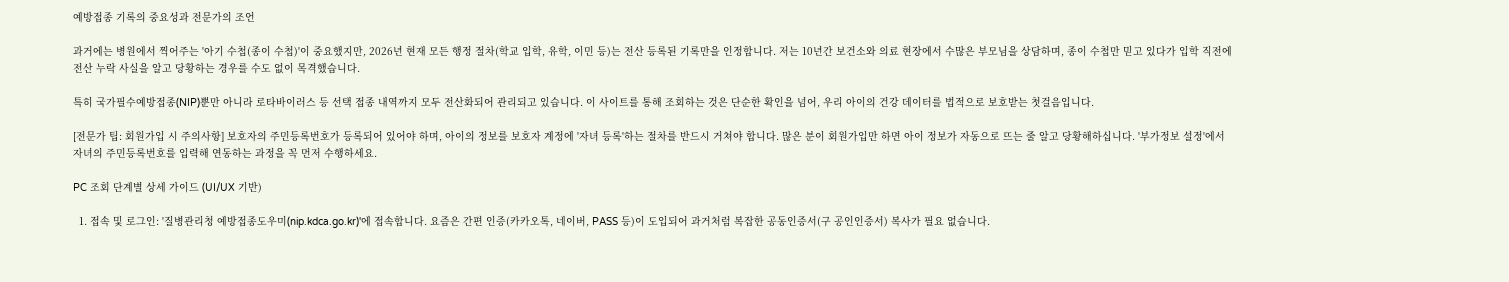예방접종 기록의 중요성과 전문가의 조언

과거에는 병원에서 찍어주는 '아기 수첩(종이 수첩)'이 중요했지만, 2026년 현재 모든 행정 절차(학교 입학, 유학, 이민 등)는 전산 등록된 기록만을 인정합니다. 저는 10년간 보건소와 의료 현장에서 수많은 부모님을 상담하며, 종이 수첩만 믿고 있다가 입학 직전에 전산 누락 사실을 알고 당황하는 경우를 수도 없이 목격했습니다.

특히 국가필수예방접종(NIP)뿐만 아니라 로타바이러스 등 선택 접종 내역까지 모두 전산화되어 관리되고 있습니다. 이 사이트를 통해 조회하는 것은 단순한 확인을 넘어, 우리 아이의 건강 데이터를 법적으로 보호받는 첫걸음입니다.

[전문가 팁: 회원가입 시 주의사항] 보호자의 주민등록번호가 등록되어 있어야 하며, 아이의 정보를 보호자 계정에 '자녀 등록'하는 절차를 반드시 거쳐야 합니다. 많은 분이 회원가입만 하면 아이 정보가 자동으로 뜨는 줄 알고 당황해하십니다. '부가정보 설정'에서 자녀의 주민등록번호를 입력해 연동하는 과정을 꼭 먼저 수행하세요.

PC 조회 단계별 상세 가이드 (UI/UX 기반)

  1. 접속 및 로그인: '질병관리청 예방접종도우미(nip.kdca.go.kr)'에 접속합니다. 요즘은 간편 인증(카카오톡, 네이버, PASS 등)이 도입되어 과거처럼 복잡한 공동인증서(구 공인인증서) 복사가 필요 없습니다.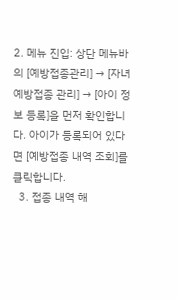2. 메뉴 진입: 상단 메뉴바의 [예방접종관리] → [자녀 예방접종 관리] → [아이 정보 등록]을 먼저 확인합니다. 아이가 등록되어 있다면 [예방접종 내역 조회]를 클릭합니다.
  3. 접종 내역 해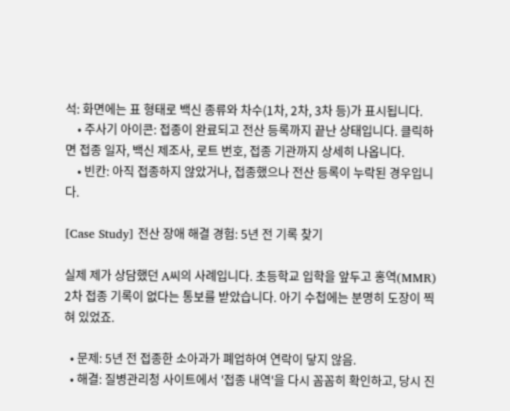석: 화면에는 표 형태로 백신 종류와 차수(1차, 2차, 3차 등)가 표시됩니다.
    • 주사기 아이콘: 접종이 완료되고 전산 등록까지 끝난 상태입니다. 클릭하면 접종 일자, 백신 제조사, 로트 번호, 접종 기관까지 상세히 나옵니다.
    • 빈칸: 아직 접종하지 않았거나, 접종했으나 전산 등록이 누락된 경우입니다.

[Case Study] 전산 장애 해결 경험: 5년 전 기록 찾기

실제 제가 상담했던 A씨의 사례입니다. 초등학교 입학을 앞두고 홍역(MMR) 2차 접종 기록이 없다는 통보를 받았습니다. 아기 수첩에는 분명히 도장이 찍혀 있었죠.

  • 문제: 5년 전 접종한 소아과가 폐업하여 연락이 닿지 않음.
  • 해결: 질병관리청 사이트에서 '접종 내역'을 다시 꼼꼼히 확인하고, 당시 진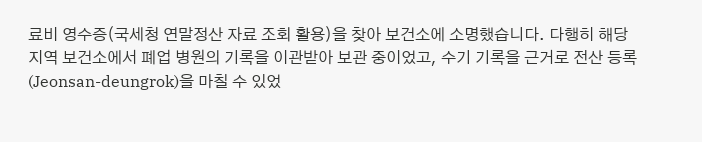료비 영수증(국세청 연말정산 자료 조회 활용)을 찾아 보건소에 소명했습니다. 다행히 해당 지역 보건소에서 폐업 병원의 기록을 이관받아 보관 중이었고, 수기 기록을 근거로 전산 등록(Jeonsan-deungrok)을 마칠 수 있었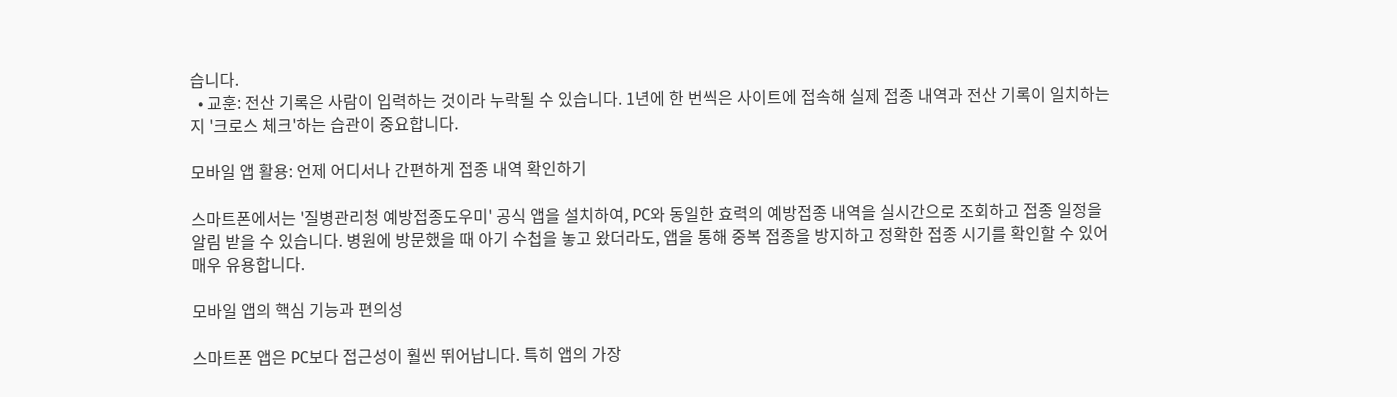습니다.
  • 교훈: 전산 기록은 사람이 입력하는 것이라 누락될 수 있습니다. 1년에 한 번씩은 사이트에 접속해 실제 접종 내역과 전산 기록이 일치하는지 '크로스 체크'하는 습관이 중요합니다.

모바일 앱 활용: 언제 어디서나 간편하게 접종 내역 확인하기

스마트폰에서는 '질병관리청 예방접종도우미' 공식 앱을 설치하여, PC와 동일한 효력의 예방접종 내역을 실시간으로 조회하고 접종 일정을 알림 받을 수 있습니다. 병원에 방문했을 때 아기 수첩을 놓고 왔더라도, 앱을 통해 중복 접종을 방지하고 정확한 접종 시기를 확인할 수 있어 매우 유용합니다.

모바일 앱의 핵심 기능과 편의성

스마트폰 앱은 PC보다 접근성이 훨씬 뛰어납니다. 특히 앱의 가장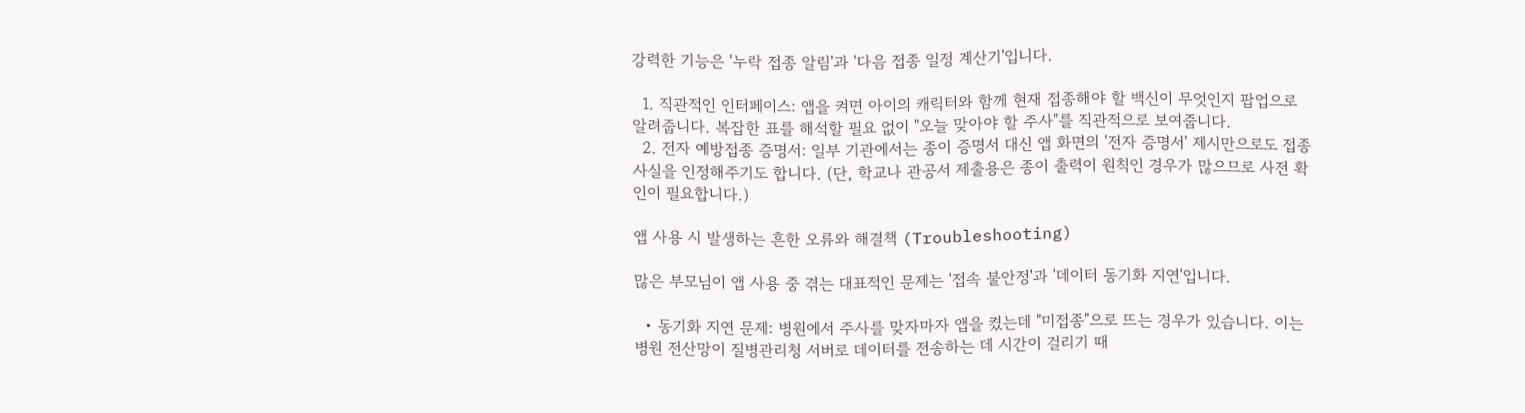강력한 기능은 '누락 접종 알림'과 '다음 접종 일정 계산기'입니다.

  1. 직관적인 인터페이스: 앱을 켜면 아이의 캐릭터와 함께 현재 접종해야 할 백신이 무엇인지 팝업으로 알려줍니다. 복잡한 표를 해석할 필요 없이 "오늘 맞아야 할 주사"를 직관적으로 보여줍니다.
  2. 전자 예방접종 증명서: 일부 기관에서는 종이 증명서 대신 앱 화면의 '전자 증명서' 제시만으로도 접종 사실을 인정해주기도 합니다. (단, 학교나 관공서 제출용은 종이 출력이 원칙인 경우가 많으므로 사전 확인이 필요합니다.)

앱 사용 시 발생하는 흔한 오류와 해결책 (Troubleshooting)

많은 부모님이 앱 사용 중 겪는 대표적인 문제는 '접속 불안정'과 '데이터 동기화 지연'입니다.

  • 동기화 지연 문제: 병원에서 주사를 맞자마자 앱을 켰는데 "미접종"으로 뜨는 경우가 있습니다. 이는 병원 전산망이 질병관리청 서버로 데이터를 전송하는 데 시간이 걸리기 때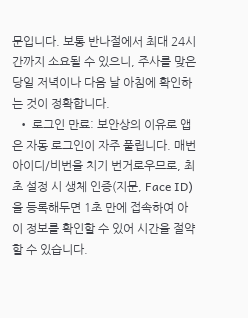문입니다. 보통 반나절에서 최대 24시간까지 소요될 수 있으니, 주사를 맞은 당일 저녁이나 다음 날 아침에 확인하는 것이 정확합니다.
  • 로그인 만료: 보안상의 이유로 앱은 자동 로그인이 자주 풀립니다. 매번 아이디/비번을 치기 번거로우므로, 최초 설정 시 생체 인증(지문, Face ID)을 등록해두면 1초 만에 접속하여 아이 정보를 확인할 수 있어 시간을 절약할 수 있습니다.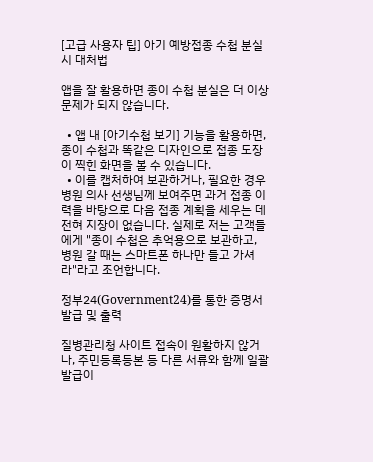[고급 사용자 팁] 아기 예방접종 수첩 분실 시 대처법

앱을 잘 활용하면 종이 수첩 분실은 더 이상 문제가 되지 않습니다.

  • 앱 내 [아기수첩 보기] 기능을 활용하면, 종이 수첩과 똑같은 디자인으로 접종 도장이 찍힌 화면을 볼 수 있습니다.
  • 이를 캡처하여 보관하거나, 필요한 경우 병원 의사 선생님께 보여주면 과거 접종 이력을 바탕으로 다음 접종 계획을 세우는 데 전혀 지장이 없습니다. 실제로 저는 고객들에게 "종이 수첩은 추억용으로 보관하고, 병원 갈 때는 스마트폰 하나만 들고 가셔라"라고 조언합니다.

정부24(Government24)를 통한 증명서 발급 및 출력

질병관리청 사이트 접속이 원활하지 않거나, 주민등록등본 등 다른 서류와 함께 일괄 발급이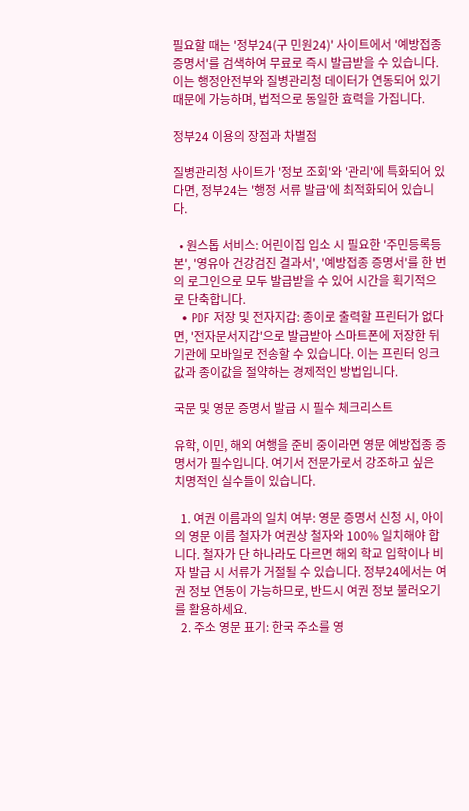필요할 때는 '정부24(구 민원24)' 사이트에서 '예방접종증명서'를 검색하여 무료로 즉시 발급받을 수 있습니다. 이는 행정안전부와 질병관리청 데이터가 연동되어 있기 때문에 가능하며, 법적으로 동일한 효력을 가집니다.

정부24 이용의 장점과 차별점

질병관리청 사이트가 '정보 조회'와 '관리'에 특화되어 있다면, 정부24는 '행정 서류 발급'에 최적화되어 있습니다.

  • 원스톱 서비스: 어린이집 입소 시 필요한 '주민등록등본', '영유아 건강검진 결과서', '예방접종 증명서'를 한 번의 로그인으로 모두 발급받을 수 있어 시간을 획기적으로 단축합니다.
  • PDF 저장 및 전자지갑: 종이로 출력할 프린터가 없다면, '전자문서지갑'으로 발급받아 스마트폰에 저장한 뒤 기관에 모바일로 전송할 수 있습니다. 이는 프린터 잉크값과 종이값을 절약하는 경제적인 방법입니다.

국문 및 영문 증명서 발급 시 필수 체크리스트

유학, 이민, 해외 여행을 준비 중이라면 영문 예방접종 증명서가 필수입니다. 여기서 전문가로서 강조하고 싶은 치명적인 실수들이 있습니다.

  1. 여권 이름과의 일치 여부: 영문 증명서 신청 시, 아이의 영문 이름 철자가 여권상 철자와 100% 일치해야 합니다. 철자가 단 하나라도 다르면 해외 학교 입학이나 비자 발급 시 서류가 거절될 수 있습니다. 정부24에서는 여권 정보 연동이 가능하므로, 반드시 여권 정보 불러오기를 활용하세요.
  2. 주소 영문 표기: 한국 주소를 영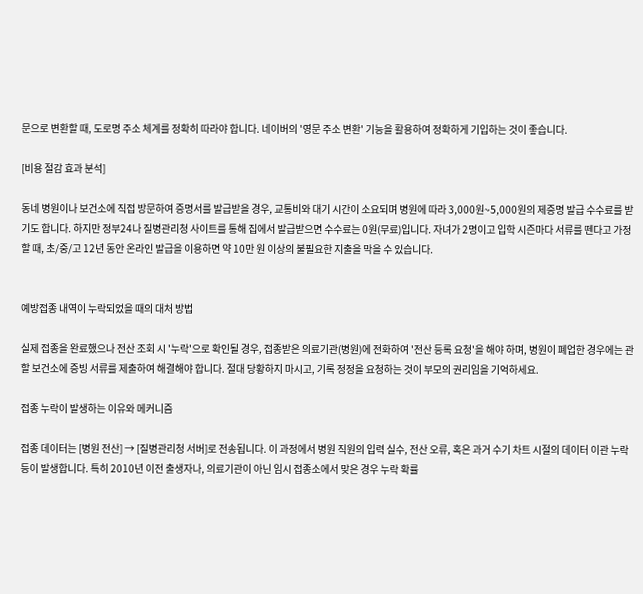문으로 변환할 때, 도로명 주소 체계를 정확히 따라야 합니다. 네이버의 '영문 주소 변환' 기능을 활용하여 정확하게 기입하는 것이 좋습니다.

[비용 절감 효과 분석]

동네 병원이나 보건소에 직접 방문하여 증명서를 발급받을 경우, 교통비와 대기 시간이 소요되며 병원에 따라 3,000원~5,000원의 제증명 발급 수수료를 받기도 합니다. 하지만 정부24나 질병관리청 사이트를 통해 집에서 발급받으면 수수료는 0원(무료)입니다. 자녀가 2명이고 입학 시즌마다 서류를 뗀다고 가정할 때, 초/중/고 12년 동안 온라인 발급을 이용하면 약 10만 원 이상의 불필요한 지출을 막을 수 있습니다.


예방접종 내역이 누락되었을 때의 대처 방법

실제 접종을 완료했으나 전산 조회 시 '누락'으로 확인될 경우, 접종받은 의료기관(병원)에 전화하여 '전산 등록 요청'을 해야 하며, 병원이 폐업한 경우에는 관할 보건소에 증빙 서류를 제출하여 해결해야 합니다. 절대 당황하지 마시고, 기록 정정을 요청하는 것이 부모의 권리임을 기억하세요.

접종 누락이 발생하는 이유와 메커니즘

접종 데이터는 [병원 전산] → [질병관리청 서버]로 전송됩니다. 이 과정에서 병원 직원의 입력 실수, 전산 오류, 혹은 과거 수기 차트 시절의 데이터 이관 누락 등이 발생합니다. 특히 2010년 이전 출생자나, 의료기관이 아닌 임시 접종소에서 맞은 경우 누락 확률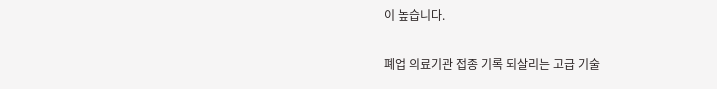이 높습니다.

폐업 의료기관 접종 기록 되살리는 고급 기술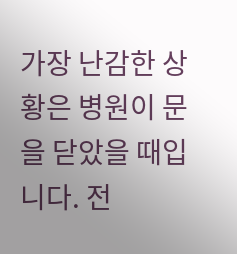가장 난감한 상황은 병원이 문을 닫았을 때입니다. 전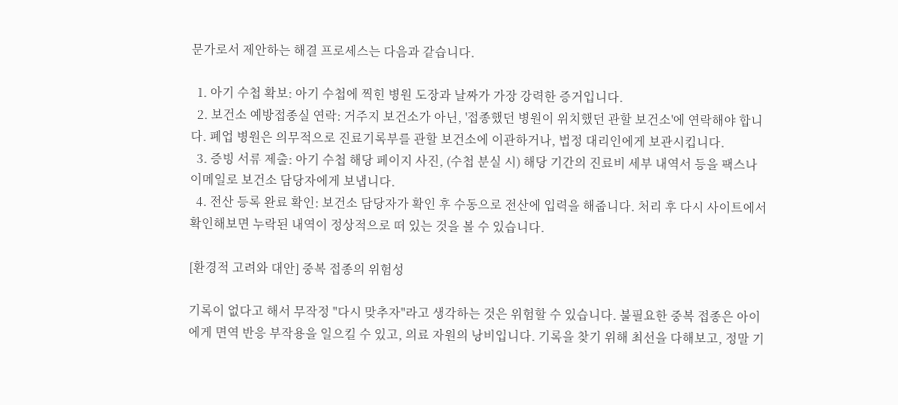문가로서 제안하는 해결 프로세스는 다음과 같습니다.

  1. 아기 수첩 확보: 아기 수첩에 찍힌 병원 도장과 날짜가 가장 강력한 증거입니다.
  2. 보건소 예방접종실 연락: 거주지 보건소가 아닌, '접종했던 병원이 위치했던 관할 보건소'에 연락해야 합니다. 폐업 병원은 의무적으로 진료기록부를 관할 보건소에 이관하거나, 법정 대리인에게 보관시킵니다.
  3. 증빙 서류 제출: 아기 수첩 해당 페이지 사진, (수첩 분실 시) 해당 기간의 진료비 세부 내역서 등을 팩스나 이메일로 보건소 담당자에게 보냅니다.
  4. 전산 등록 완료 확인: 보건소 담당자가 확인 후 수동으로 전산에 입력을 해줍니다. 처리 후 다시 사이트에서 확인해보면 누락된 내역이 정상적으로 떠 있는 것을 볼 수 있습니다.

[환경적 고려와 대안] 중복 접종의 위험성

기록이 없다고 해서 무작정 "다시 맞추자"라고 생각하는 것은 위험할 수 있습니다. 불필요한 중복 접종은 아이에게 면역 반응 부작용을 일으킬 수 있고, 의료 자원의 낭비입니다. 기록을 찾기 위해 최선을 다해보고, 정말 기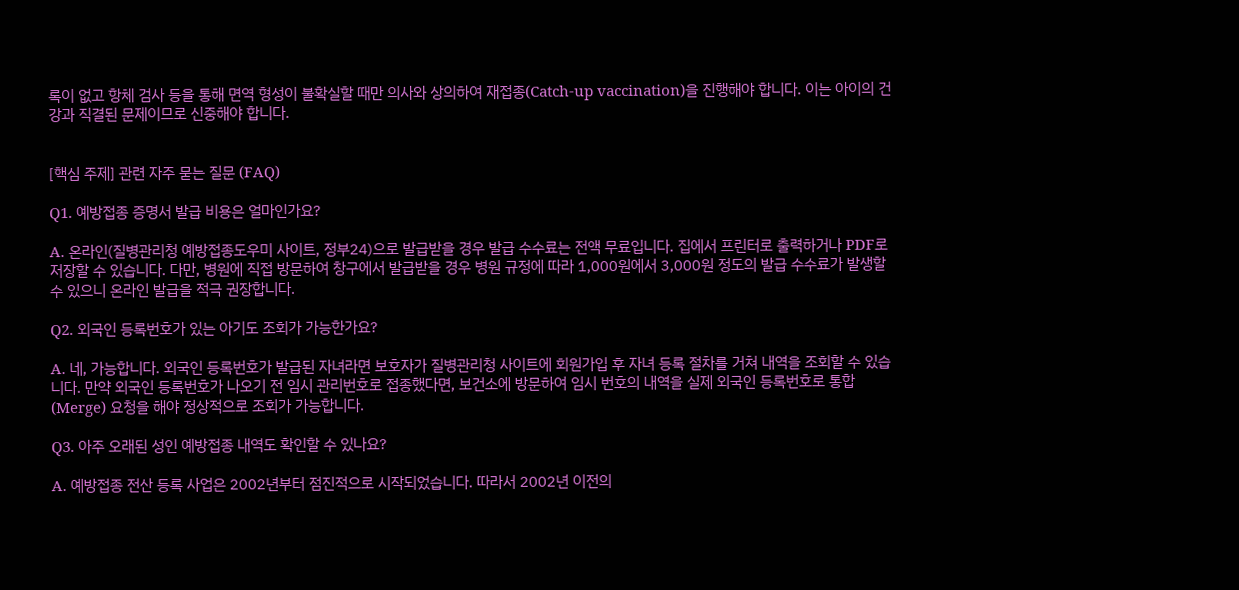록이 없고 항체 검사 등을 통해 면역 형성이 불확실할 때만 의사와 상의하여 재접종(Catch-up vaccination)을 진행해야 합니다. 이는 아이의 건강과 직결된 문제이므로 신중해야 합니다.


[핵심 주제] 관련 자주 묻는 질문 (FAQ)

Q1. 예방접종 증명서 발급 비용은 얼마인가요?

A. 온라인(질병관리청 예방접종도우미 사이트, 정부24)으로 발급받을 경우 발급 수수료는 전액 무료입니다. 집에서 프린터로 출력하거나 PDF로 저장할 수 있습니다. 다만, 병원에 직접 방문하여 창구에서 발급받을 경우 병원 규정에 따라 1,000원에서 3,000원 정도의 발급 수수료가 발생할 수 있으니 온라인 발급을 적극 권장합니다.

Q2. 외국인 등록번호가 있는 아기도 조회가 가능한가요?

A. 네, 가능합니다. 외국인 등록번호가 발급된 자녀라면 보호자가 질병관리청 사이트에 회원가입 후 자녀 등록 절차를 거쳐 내역을 조회할 수 있습니다. 만약 외국인 등록번호가 나오기 전 임시 관리번호로 접종했다면, 보건소에 방문하여 임시 번호의 내역을 실제 외국인 등록번호로 통합(Merge) 요청을 해야 정상적으로 조회가 가능합니다.

Q3. 아주 오래된 성인 예방접종 내역도 확인할 수 있나요?

A. 예방접종 전산 등록 사업은 2002년부터 점진적으로 시작되었습니다. 따라서 2002년 이전의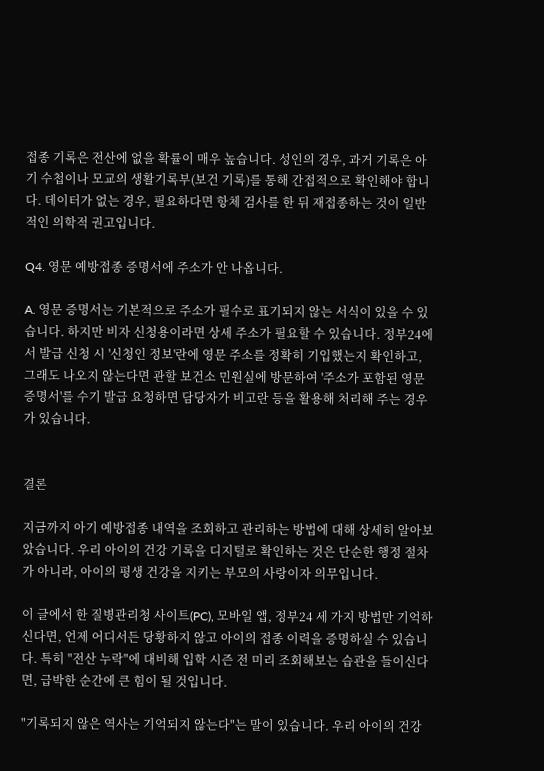접종 기록은 전산에 없을 확률이 매우 높습니다. 성인의 경우, 과거 기록은 아기 수첩이나 모교의 생활기록부(보건 기록)를 통해 간접적으로 확인해야 합니다. 데이터가 없는 경우, 필요하다면 항체 검사를 한 뒤 재접종하는 것이 일반적인 의학적 권고입니다.

Q4. 영문 예방접종 증명서에 주소가 안 나옵니다.

A. 영문 증명서는 기본적으로 주소가 필수로 표기되지 않는 서식이 있을 수 있습니다. 하지만 비자 신청용이라면 상세 주소가 필요할 수 있습니다. 정부24에서 발급 신청 시 '신청인 정보'란에 영문 주소를 정확히 기입했는지 확인하고, 그래도 나오지 않는다면 관할 보건소 민원실에 방문하여 '주소가 포함된 영문 증명서'를 수기 발급 요청하면 담당자가 비고란 등을 활용해 처리해 주는 경우가 있습니다.


결론

지금까지 아기 예방접종 내역을 조회하고 관리하는 방법에 대해 상세히 알아보았습니다. 우리 아이의 건강 기록을 디지털로 확인하는 것은 단순한 행정 절차가 아니라, 아이의 평생 건강을 지키는 부모의 사랑이자 의무입니다.

이 글에서 한 질병관리청 사이트(PC), 모바일 앱, 정부24 세 가지 방법만 기억하신다면, 언제 어디서든 당황하지 않고 아이의 접종 이력을 증명하실 수 있습니다. 특히 "전산 누락"에 대비해 입학 시즌 전 미리 조회해보는 습관을 들이신다면, 급박한 순간에 큰 힘이 될 것입니다.

"기록되지 않은 역사는 기억되지 않는다"는 말이 있습니다. 우리 아이의 건강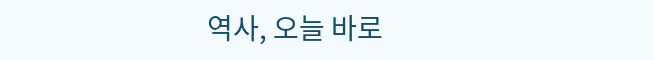역사, 오늘 바로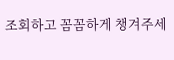조회하고 꼼꼼하게 챙겨주세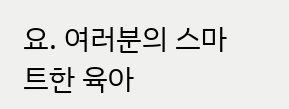요. 여러분의 스마트한 육아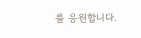를 응원합니다.